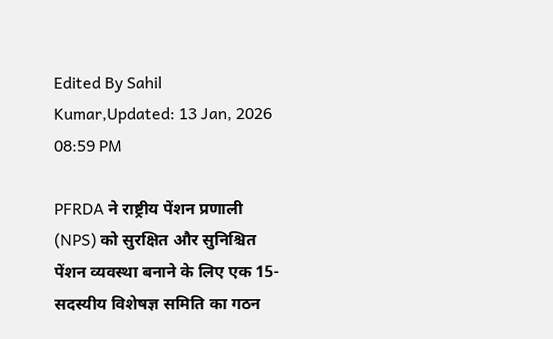Edited By Sahil Kumar,Updated: 13 Jan, 2026 08:59 PM

PFRDA ने राष्ट्रीय पेंशन प्रणाली (NPS) को सुरक्षित और सुनिश्चित पेंशन व्यवस्था बनाने के लिए एक 15-सदस्यीय विशेषज्ञ समिति का गठन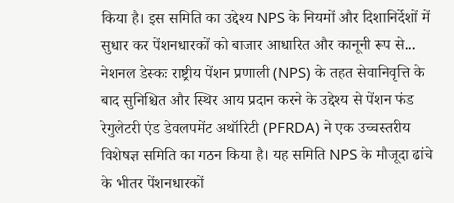किया है। इस समिति का उद्देश्य NPS के नियमों और दिशानिर्देशों में सुधार कर पेंशनधारकों को बाजार आधारित और कानूनी रूप से...
नेशनल डेस्कः राष्ट्रीय पेंशन प्रणाली (NPS) के तहत सेवानिवृत्ति के बाद सुनिश्चित और स्थिर आय प्रदान करने के उद्देश्य से पेंशन फंड रेगुलेटरी एंड डेवलपमेंट अथॉरिटी (PFRDA) ने एक उच्चस्तरीय विशेषज्ञ समिति का गठन किया है। यह समिति NPS के मौजूदा ढांचे के भीतर पेंशनधारकों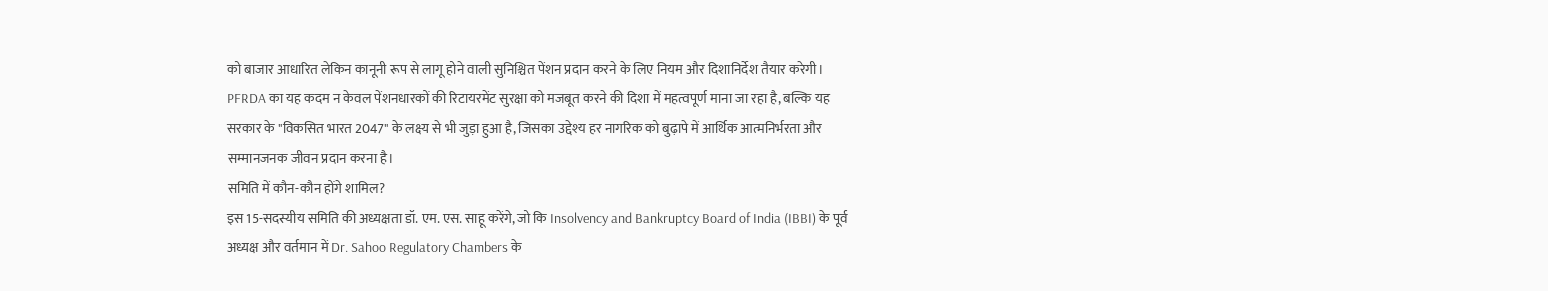को बाजार आधारित लेकिन कानूनी रूप से लागू होने वाली सुनिश्चित पेंशन प्रदान करने के लिए नियम और दिशानिर्देश तैयार करेगी।
PFRDA का यह कदम न केवल पेंशनधारकों की रिटायरमेंट सुरक्षा को मजबूत करने की दिशा में महत्वपूर्ण माना जा रहा है, बल्कि यह सरकार के "विकसित भारत 2047" के लक्ष्य से भी जुड़ा हुआ है, जिसका उद्देश्य हर नागरिक को बुढ़ापे में आर्थिक आत्मनिर्भरता और सम्मानजनक जीवन प्रदान करना है।
समिति में कौन-कौन होंगे शामिल?
इस 15-सदस्यीय समिति की अध्यक्षता डॉ. एम. एस. साहू करेंगे, जो कि Insolvency and Bankruptcy Board of India (IBBI) के पूर्व अध्यक्ष और वर्तमान में Dr. Sahoo Regulatory Chambers के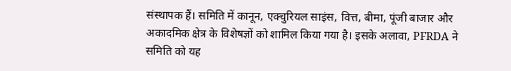संस्थापक हैं। समिति में कानून, एक्चुरियल साइंस, वित्त, बीमा, पूंजी बाजार और अकादमिक क्षेत्र के विशेषज्ञों को शामिल किया गया है। इसके अलावा, PFRDA ने समिति को यह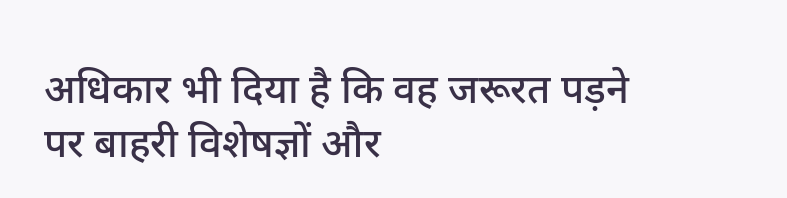अधिकार भी दिया है कि वह जरूरत पड़ने पर बाहरी विशेषज्ञों और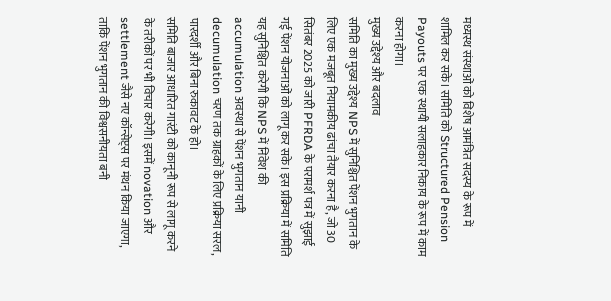मध्यस्थ संस्थाओं को विशेष आमंत्रित सदस्य के रूप में शामिल कर सके। समिति को Structured Pension Payouts पर एक स्थायी सलाहकार निकाय के रूप में काम करना होगा।
मुख्य उद्देश्य और बदलाव
समिति का मुख्य उद्देश्य NPS में सुनिश्चित पेंशन भुगतान के लिए एक मजबूत नियामकीय ढांचा तैयार करना है, जो 30 सितंबर 2025 को जारी PFRDA के परामर्श पत्र में सुझाई गई पेंशन योजनाओं को लागू कर सके। इस प्रक्रिया में समिति यह सुनिश्चित करेगी कि NPS में निवेश की accumulation अवस्था से पेंशन भुगतान यानी decumulation चरण तक ग्राहकों के लिए प्रक्रिया सरल, पारदर्शी और बिना रुकावट के हो।
समिति बाजार आधारित गारंटी को कानूनी रूप से लागू करने के तरीकों पर भी विचार करेगी। इसमें novation और settlement जैसे नए कॉन्सेप्ट्स पर मंथन किया जाएगा, ताकि पेंशन भुगतान की विश्वसनीयता बनी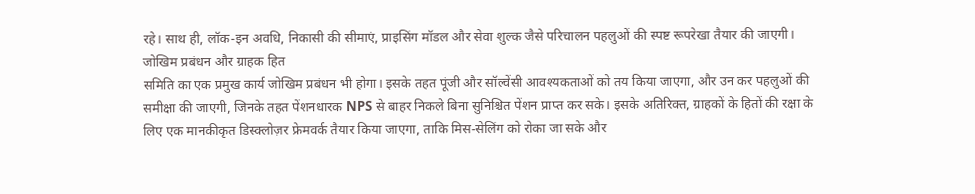रहे। साथ ही, लॉक-इन अवधि, निकासी की सीमाएं, प्राइसिंग मॉडल और सेवा शुल्क जैसे परिचालन पहलुओं की स्पष्ट रूपरेखा तैयार की जाएगी।
जोखिम प्रबंधन और ग्राहक हित
समिति का एक प्रमुख कार्य जोखिम प्रबंधन भी होगा। इसके तहत पूंजी और सॉल्वेंसी आवश्यकताओं को तय किया जाएगा, और उन कर पहलुओं की समीक्षा की जाएगी, जिनके तहत पेंशनधारक NPS से बाहर निकले बिना सुनिश्चित पेंशन प्राप्त कर सके। इसके अतिरिक्त, ग्राहकों के हितों की रक्षा के लिए एक मानकीकृत डिस्क्लोज़र फ्रेमवर्क तैयार किया जाएगा, ताकि मिस-सेलिंग को रोका जा सके और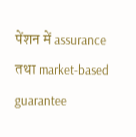पेंशन में assurance तथा market-based guarantee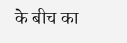के बीच का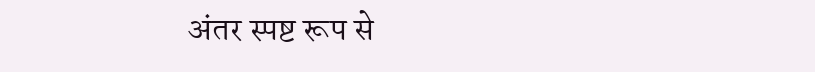अंतर स्पष्ट रूप से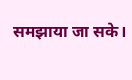समझाया जा सके।